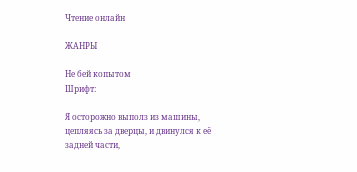Чтение онлайн

ЖАНРЫ

Не бей копытом
Шрифт:

Я осторожно выполз из машины, цепляясь за дверцы, и двинулся к её задней части,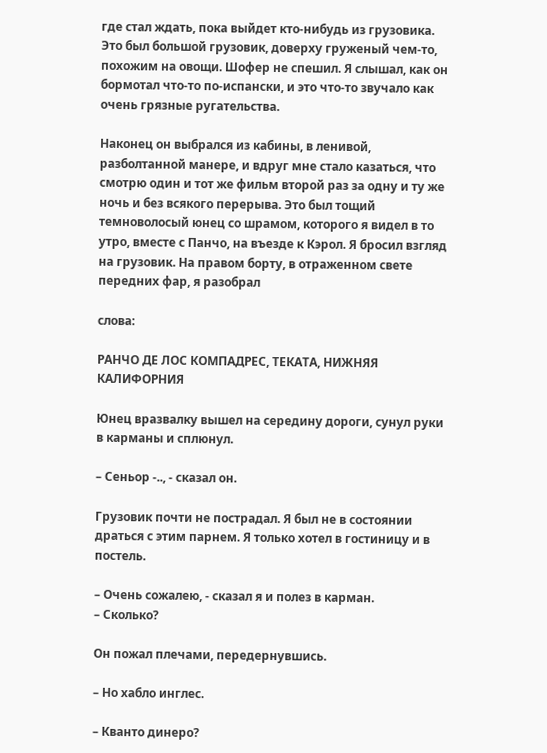где стал ждать, пока выйдет кто-нибудь из грузовика. Это был большой грузовик, доверху груженый чем-то, похожим на овощи. Шофер не спешил. Я слышал, как он бормотал что-то по-испански, и это что-то звучало как очень грязные ругательства.

Наконец он выбрался из кабины, в ленивой, разболтанной манере, и вдруг мне стало казаться, что смотрю один и тот же фильм второй раз за одну и ту же ночь и без всякого перерыва. Это был тощий темноволосый юнец со шрамом, которого я видел в то утро, вместе с Панчо, на въезде к Кэрол. Я бросил взгляд на грузовик. На правом борту, в отраженном свете передних фар, я разобрал

слова:

РАНЧО ДЕ ЛОС КОМПАДРЕС, ТЕКАТА, НИЖНЯЯ КАЛИФОРНИЯ

Юнец вразвалку вышел на середину дороги, сунул руки в карманы и сплюнул.

– Сеньор -.., - сказал он.

Грузовик почти не пострадал. Я был не в состоянии драться с этим парнем. Я только хотел в гостиницу и в постель.

– Очень сожалею, - сказал я и полез в карман.
– Сколько?

Он пожал плечами, передернувшись.

– Но хабло инглес.

– Кванто динеро?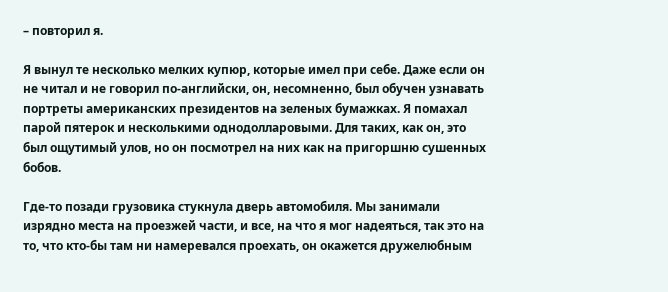– повторил я.

Я вынул те несколько мелких купюр, которые имел при себе. Даже если он не читал и не говорил по-английски, он, несомненно, был обучен узнавать портреты американских президентов на зеленых бумажках. Я помахал парой пятерок и несколькими однодолларовыми. Для таких, как он, это был ощутимый улов, но он посмотрел на них как на пригоршню сушенных бобов.

Где-то позади грузовика стукнула дверь автомобиля. Мы занимали изрядно места на проезжей части, и все, на что я мог надеяться, так это на то, что кто-бы там ни намеревался проехать, он окажется дружелюбным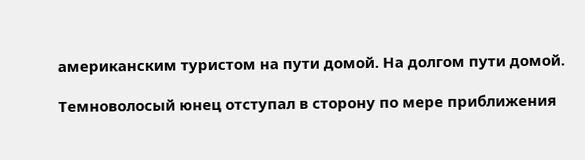американским туристом на пути домой. На долгом пути домой.

Темноволосый юнец отступал в сторону по мере приближения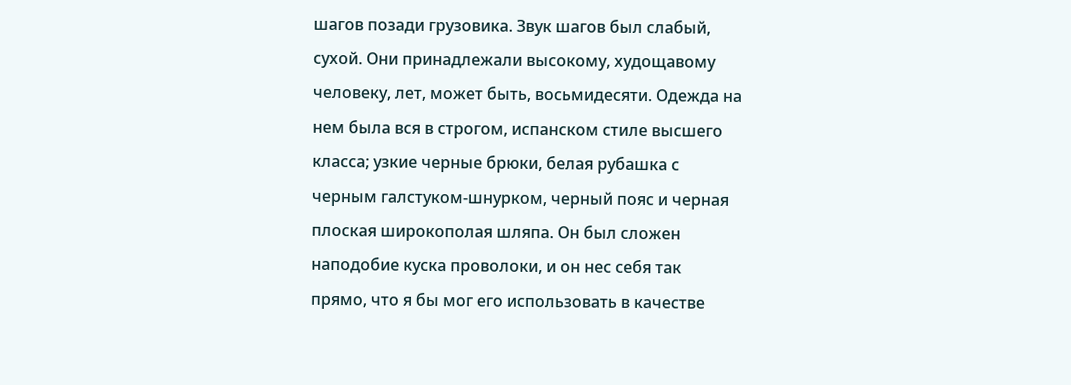шагов позади грузовика. Звук шагов был слабый, сухой. Они принадлежали высокому, худощавому человеку, лет, может быть, восьмидесяти. Одежда на нем была вся в строгом, испанском стиле высшего класса; узкие черные брюки, белая рубашка с черным галстуком-шнурком, черный пояс и черная плоская широкополая шляпа. Он был сложен наподобие куска проволоки, и он нес себя так прямо, что я бы мог его использовать в качестве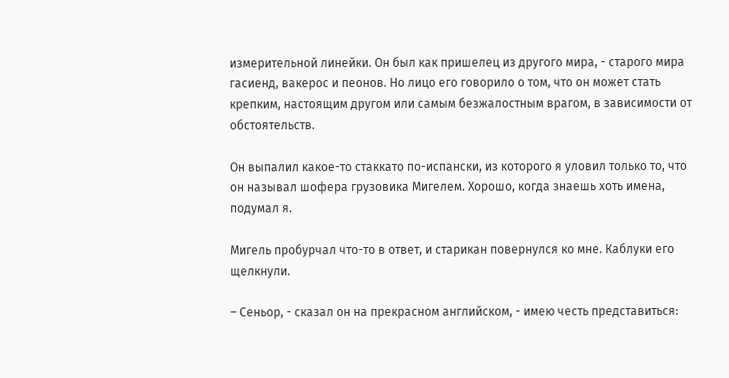измерительной линейки. Он был как пришелец из другого мира, - старого мира гасиенд, вакерос и пеонов. Но лицо его говорило о том, что он может стать крепким, настоящим другом или самым безжалостным врагом, в зависимости от обстоятельств.

Он выпалил какое-то стаккато по-испански, из которого я уловил только то, что он называл шофера грузовика Мигелем. Хорошо, когда знаешь хоть имена, подумал я.

Мигель пробурчал что-то в ответ, и старикан повернулся ко мне. Каблуки его щелкнули.

– Сеньор, - сказал он на прекрасном английском, - имею честь представиться: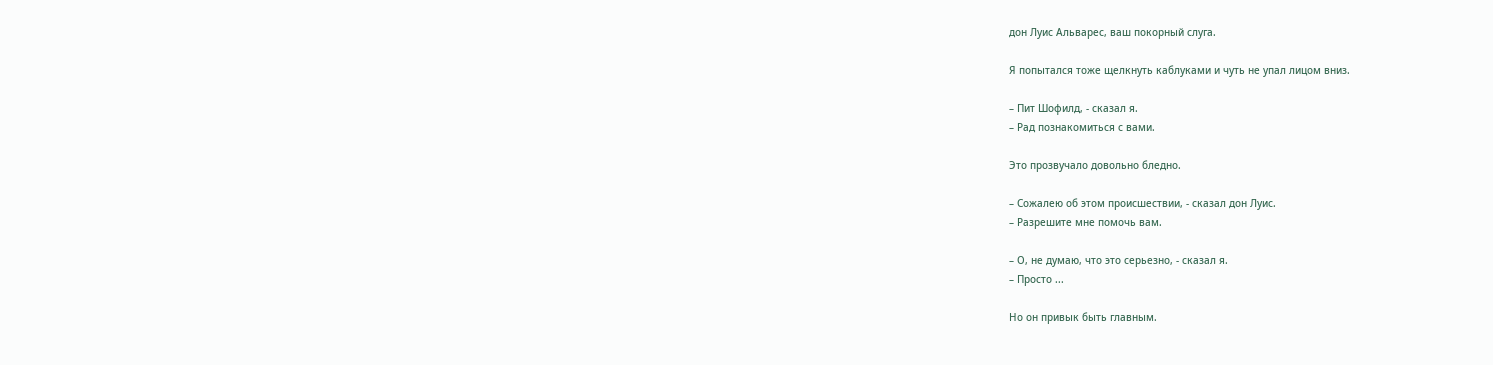дон Луис Альварес, ваш покорный слуга.

Я попытался тоже щелкнуть каблуками и чуть не упал лицом вниз.

– Пит Шофилд, - сказал я.
– Рад познакомиться с вами.

Это прозвучало довольно бледно.

– Сожалею об этом происшествии, - сказал дон Луис.
– Разрешите мне помочь вам.

– О, не думаю, что это серьезно, - сказал я.
– Просто ...

Но он привык быть главным.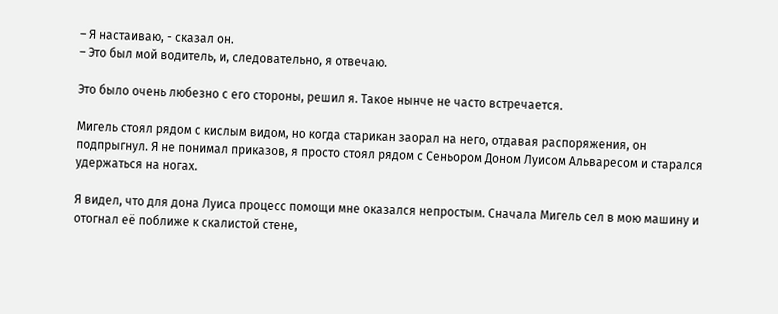– Я настаиваю, - сказал он.
– Это был мой водитель, и, следовательно, я отвечаю.

Это было очень любезно с его стороны, решил я. Такое нынче не часто встречается.

Мигель стоял рядом с кислым видом, но когда старикан заорал на него, отдавая распоряжения, он подпрыгнул. Я не понимал приказов, я просто стоял рядом с Сеньором Доном Луисом Альваресом и старался удержаться на ногах.

Я видел, что для дона Луиса процесс помощи мне оказался непростым. Сначала Мигель сел в мою машину и отогнал её поближе к скалистой стене,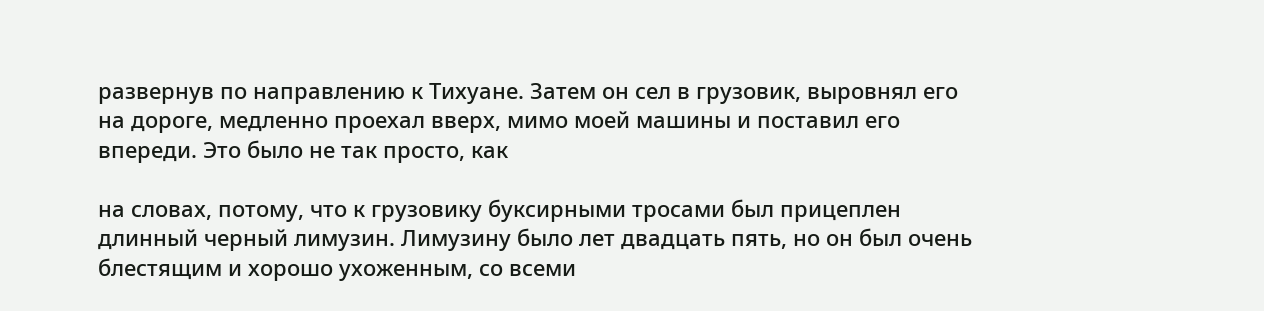развернув по направлению к Тихуане. Затем он сел в грузовик, выровнял его на дороге, медленно проехал вверх, мимо моей машины и поставил его впереди. Это было не так просто, как

на словах, потому, что к грузовику буксирными тросами был прицеплен длинный черный лимузин. Лимузину было лет двадцать пять, но он был очень блестящим и хорошо ухоженным, со всеми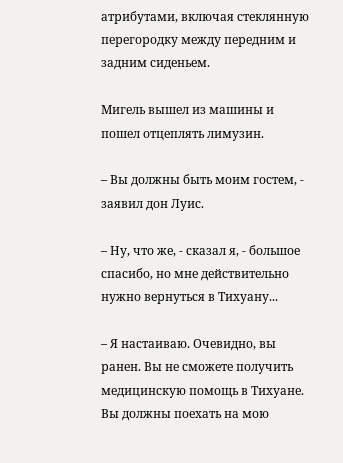атрибутами, включая стеклянную перегородку между передним и задним сиденьем.

Мигель вышел из машины и пошел отцеплять лимузин.

– Вы должны быть моим гостем, - заявил дон Луис.

– Ну, что же, - сказал я, - большое спасибо, но мне действительно нужно вернуться в Тихуану...

– Я настаиваю. Очевидно, вы ранен. Вы не сможете получить медицинскую помощь в Тихуане. Вы должны поехать на мою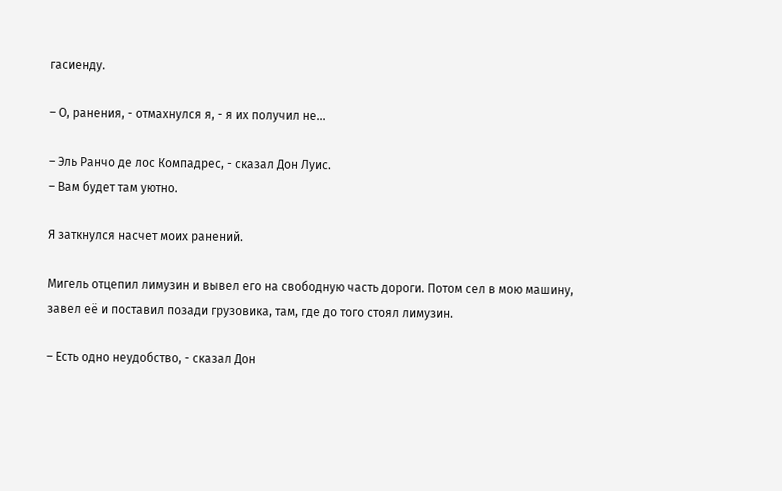гасиенду.

– О, ранения, - отмахнулся я, - я их получил не...

– Эль Ранчо де лос Компадрес, - сказал Дон Луис.
– Вам будет там уютно.

Я заткнулся насчет моих ранений.

Мигель отцепил лимузин и вывел его на свободную часть дороги. Потом сел в мою машину, завел её и поставил позади грузовика, там, где до того стоял лимузин.

– Есть одно неудобство, - сказал Дон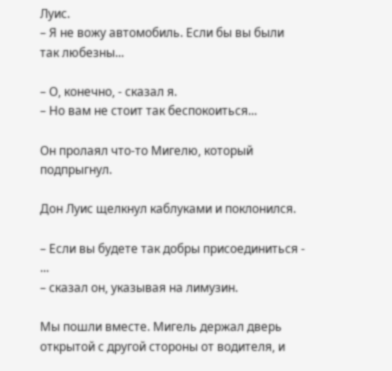Луис.
– Я не вожу автомобиль. Если бы вы были так любезны...

– О, конечно, - сказал я.
– Но вам не стоит так беспокоиться...

Он пролаял что-то Мигелю, который подпрыгнул.

Дон Луис щелкнул каблуками и поклонился.

– Если вы будете так добры присоединиться - ...
– сказал он, указывая на лимузин.

Мы пошли вместе. Мигель держал дверь открытой с другой стороны от водителя, и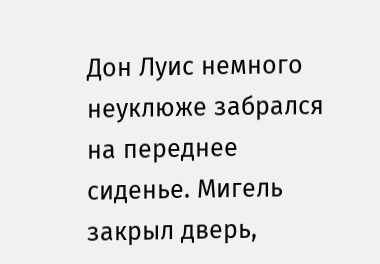Дон Луис немного неуклюже забрался на переднее сиденье. Мигель закрыл дверь,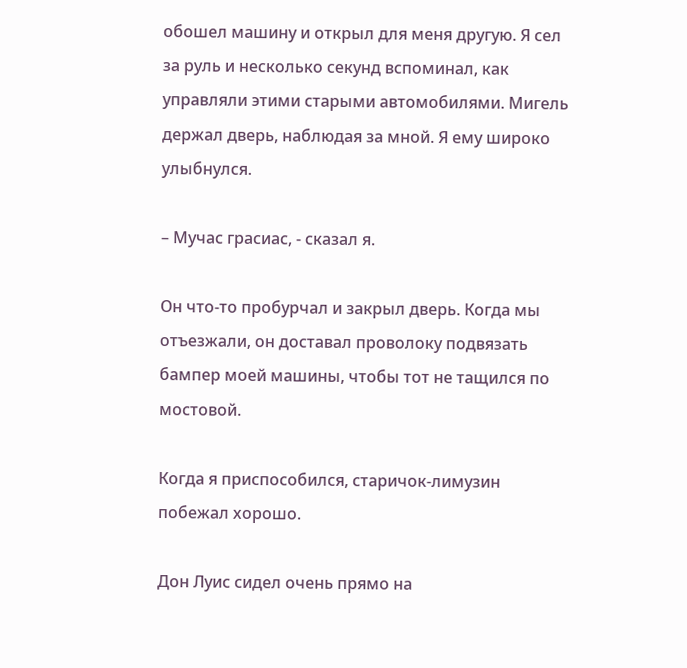обошел машину и открыл для меня другую. Я сел за руль и несколько секунд вспоминал, как управляли этими старыми автомобилями. Мигель держал дверь, наблюдая за мной. Я ему широко улыбнулся.

– Мучас грасиас, - сказал я.

Он что-то пробурчал и закрыл дверь. Когда мы отъезжали, он доставал проволоку подвязать бампер моей машины, чтобы тот не тащился по мостовой.

Когда я приспособился, старичок-лимузин побежал хорошо.

Дон Луис сидел очень прямо на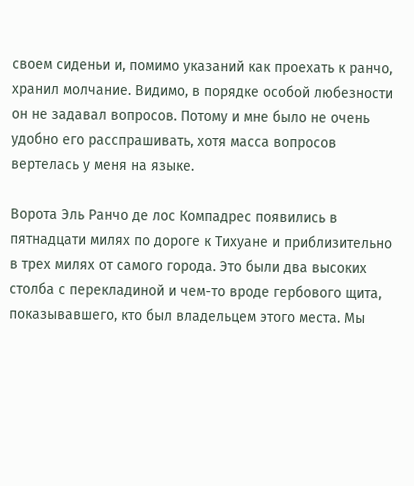своем сиденьи и, помимо указаний как проехать к ранчо, хранил молчание. Видимо, в порядке особой любезности он не задавал вопросов. Потому и мне было не очень удобно его расспрашивать, хотя масса вопросов вертелась у меня на языке.

Ворота Эль Ранчо де лос Компадрес появились в пятнадцати милях по дороге к Тихуане и приблизительно в трех милях от самого города. Это были два высоких столба с перекладиной и чем-то вроде гербового щита, показывавшего, кто был владельцем этого места. Мы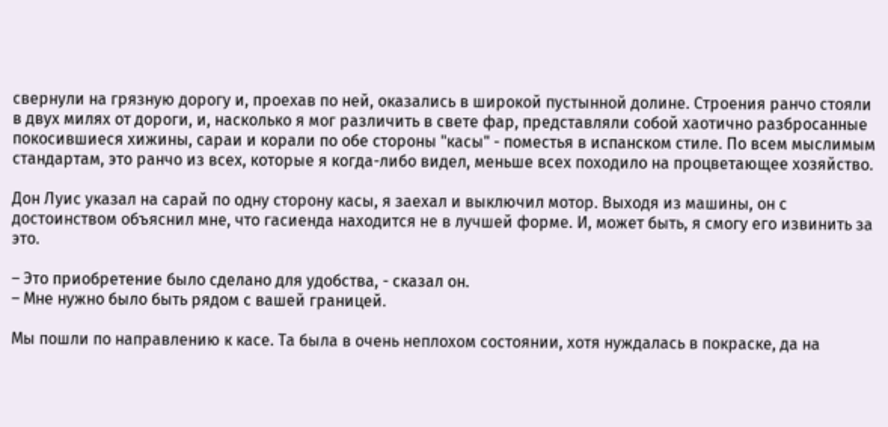свернули на грязную дорогу и, проехав по ней, оказались в широкой пустынной долине. Строения ранчо стояли в двух милях от дороги, и, насколько я мог различить в свете фар, представляли собой хаотично разбросанные покосившиеся хижины, сараи и корали по обе стороны "касы" - поместья в испанском стиле. По всем мыслимым стандартам, это ранчо из всех, которые я когда-либо видел, меньше всех походило на процветающее хозяйство.

Дон Луис указал на сарай по одну сторону касы, я заехал и выключил мотор. Выходя из машины, он с достоинством объяснил мне, что гасиенда находится не в лучшей форме. И, может быть, я смогу его извинить за это.

– Это приобретение было сделано для удобства, - сказал он.
– Мне нужно было быть рядом с вашей границей.

Мы пошли по направлению к касе. Та была в очень неплохом состоянии, хотя нуждалась в покраске, да на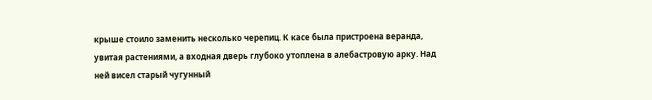крыше стоило заменить несколько черепиц. К касе была пристроена веранда, увитая растениями, а входная дверь глубоко утоплена в алебастровую арку. Над ней висел старый чугунный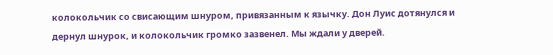колокольчик со свисающим шнуром, привязанным к язычку. Дон Луис дотянулся и дернул шнурок, и колокольчик громко зазвенел. Мы ждали у дверей.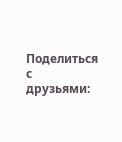Поделиться с друзьями: